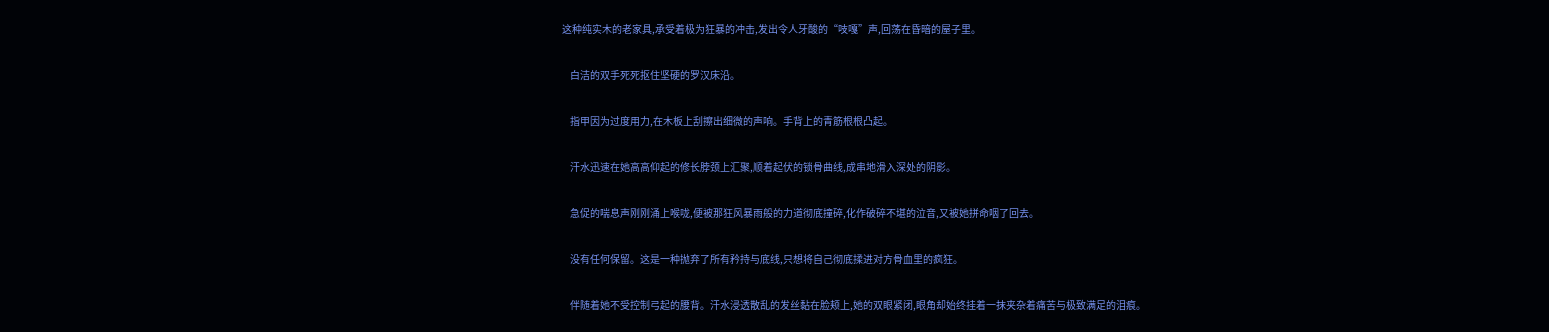这种纯实木的老家具,承受着极为狂暴的冲击,发出令人牙酸的“吱嘎”声,回荡在昏暗的屋子里。

    白洁的双手死死抠住坚硬的罗汉床沿。

    指甲因为过度用力,在木板上刮擦出细微的声响。手背上的青筋根根凸起。

    汗水迅速在她高高仰起的修长脖颈上汇聚,顺着起伏的锁骨曲线,成串地滑入深处的阴影。

    急促的喘息声刚刚涌上喉咙,便被那狂风暴雨般的力道彻底撞碎,化作破碎不堪的泣音,又被她拼命咽了回去。

    没有任何保留。这是一种抛弃了所有矜持与底线,只想将自己彻底揉进对方骨血里的疯狂。

    伴随着她不受控制弓起的腰背。汗水浸透散乱的发丝黏在脸颊上,她的双眼紧闭,眼角却始终挂着一抹夹杂着痛苦与极致满足的泪痕。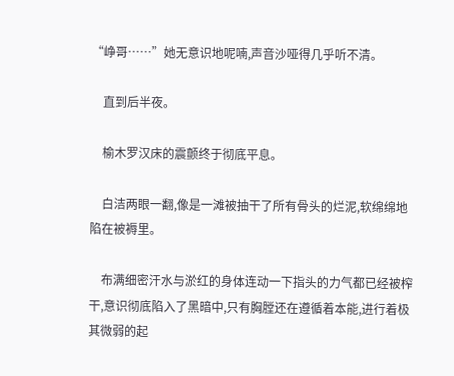“峥哥……”她无意识地呢喃,声音沙哑得几乎听不清。

    直到后半夜。

    榆木罗汉床的震颤终于彻底平息。

    白洁两眼一翻,像是一滩被抽干了所有骨头的烂泥,软绵绵地陷在被褥里。

    布满细密汗水与淤红的身体连动一下指头的力气都已经被榨干,意识彻底陷入了黑暗中,只有胸膛还在遵循着本能,进行着极其微弱的起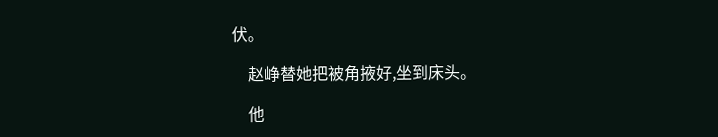伏。

    赵峥替她把被角掖好,坐到床头。

    他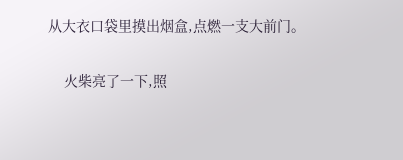从大衣口袋里摸出烟盒,点燃一支大前门。

    火柴亮了一下,照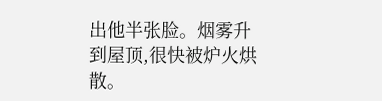出他半张脸。烟雾升到屋顶,很快被炉火烘散。